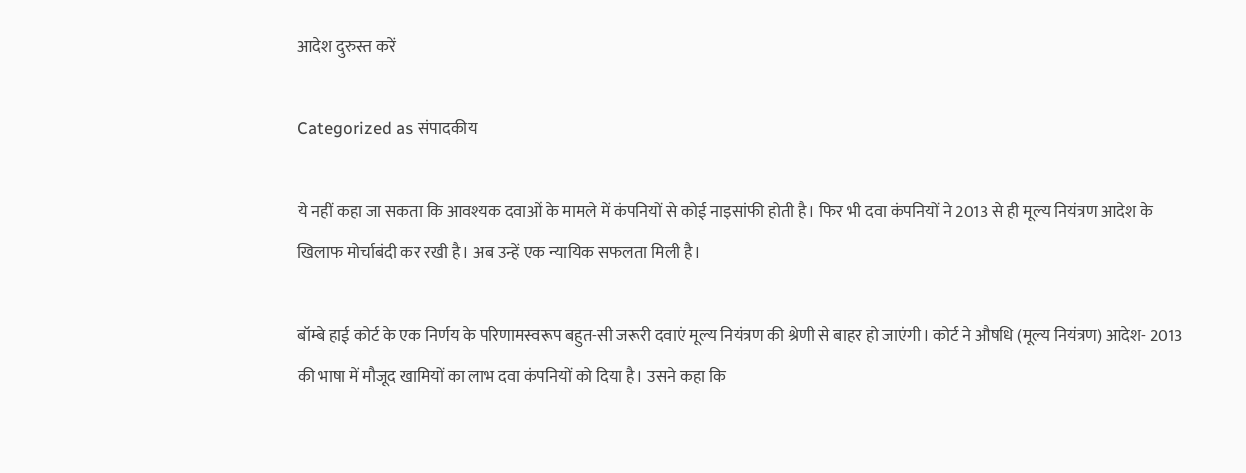आदेश दुरुस्त करें

Categorized as संपादकीय

ये नहीं कहा जा सकता कि आवश्यक दवाओं के मामले में कंपनियों से कोई नाइसांफी होती है। फिर भी दवा कंपनियों ने 2013 से ही मूल्य नियंत्रण आदेश के खिलाफ मोर्चाबंदी कर रखी है। अब उन्हें एक न्यायिक सफलता मिली है।

बॉम्बे हाई कोर्ट के एक निर्णय के परिणामस्वरूप बहुत-सी जरूरी दवाएं मूल्य नियंत्रण की श्रेणी से बाहर हो जाएंगी। कोर्ट ने औषधि (मूल्य नियंत्रण) आदेश- 2013 की भाषा में मौजूद खामियों का लाभ दवा कंपनियों को दिया है। उसने कहा कि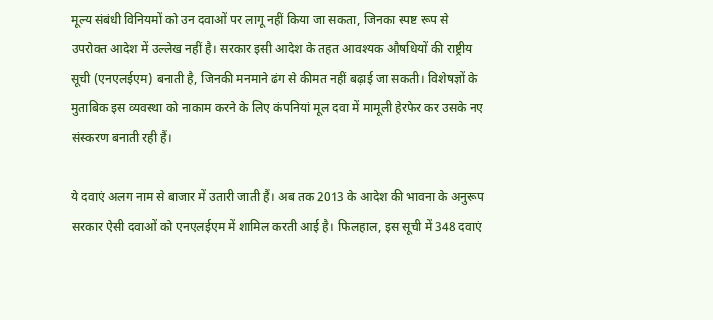मूल्य संबंधी विनियमों को उन दवाओं पर लागू नहीं किया जा सकता, जिनका स्पष्ट रूप से उपरोक्त आदेश में उल्लेख नहीं है। सरकार इसी आदेश के तहत आवश्यक औषधियों की राष्ट्रीय सूची (एनएलईएम) बनाती है, जिनकी मनमाने ढंग से कीमत नहीं बढ़ाई जा सकती। विशेषज्ञों के मुताबिक इस व्यवस्था को नाकाम करने के लिए कंपनियां मूल दवा में मामूली हेरफेर कर उसके नए संस्करण बनाती रही हैं।

ये दवाएं अलग नाम से बाजार में उतारी जाती हैं। अब तक 2013 के आदेश की भावना के अनुरूप सरकार ऐसी दवाओं को एनएलईएम में शामिल करती आई है। फिलहाल, इस सूची में 348 दवाएं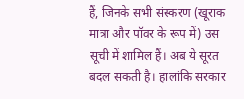हैं, जिनके सभी संस्करण (खूराक मात्रा और पॉवर के रूप में) उस सूची में शामिल हैं। अब ये सूरत बदल सकती है। हालांकि सरकार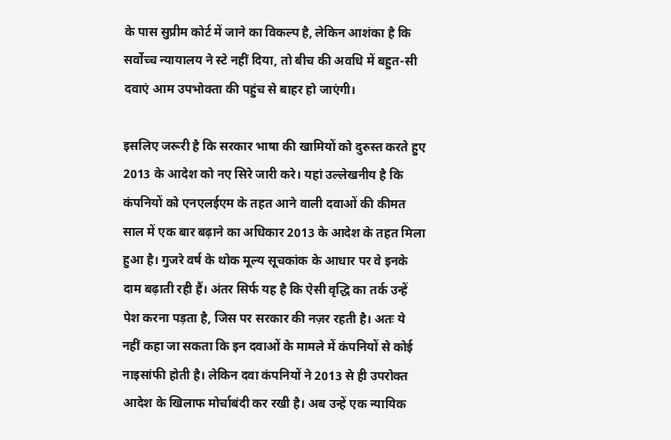के पास सुप्रीम कोर्ट में जाने का विकल्प है, लेकिन आशंका है कि सर्वोच्च न्यायालय ने स्टे नहीं दिया, तो बीच की अवधि में बहुत-सी दवाएं आम उपभोक्ता की पहुंच से बाहर हो जाएंगी।

इसलिए जरूरी है कि सरकार भाषा की खामियों को दुरुस्त करते हुए 2013 के आदेश को नए सिरे जारी करे। यहां उल्लेखनीय है कि कंपनियों को एनएलईएम के तहत आने वाली दवाओं की कीमत साल में एक बार बढ़ाने का अधिकार 2013 के आदेश के तहत मिला हुआ है। गुजरे वर्ष के थोक मूल्य सूचकांक के आधार पर वे इनके दाम बढ़ाती रही हैं। अंतर सिर्फ यह है कि ऐसी वृद्धि का तर्क उन्हें पेश करना पड़ता है, जिस पर सरकार की नज़र रहती है। अतः ये नहीं कहा जा सकता कि इन दवाओं के मामले में कंपनियों से कोई नाइसांफी होती है। लेकिन दवा कंपनियों ने 2013 से ही उपरोक्त आदेश के खिलाफ मोर्चाबंदी कर रखी है। अब उन्हें एक न्यायिक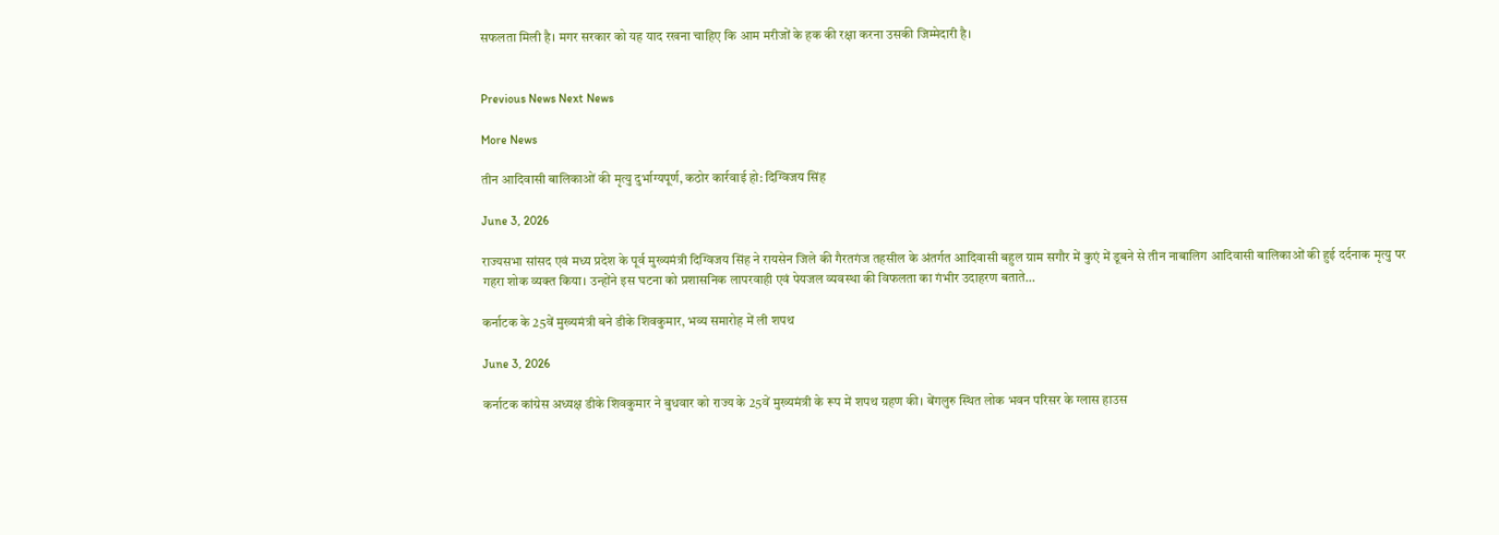सफलता मिली है। मगर सरकार को यह याद रखना चाहिए कि आम मरीजों के हक की रक्षा करना उसकी जिम्मेदारी है।


Previous News Next News

More News

तीन आदिवासी बालिकाओं की मृत्यु दुर्भाग्यपूर्ण, कठोर कार्रवाई हो: दिग्विजय सिंह

June 3, 2026

राज्यसभा सांसद एवं मध्य प्रदेश के पूर्व मुख्यमंत्री दिग्विजय सिंह ने रायसेन जिले की गैरतगंज तहसील के अंतर्गत आदिवासी बहुल ग्राम सगौर में कुएं में डूबने से तीन नाबालिग आदिवासी बालिकाओं की हुई दर्दनाक मृत्यु पर गहरा शोक व्यक्त किया। उन्होंने इस घटना को प्रशासनिक लापरवाही एवं पेयजल व्यवस्था की विफलता का गंभीर उदाहरण बताते…

कर्नाटक के 25वें मुख्यमंत्री बने डीके शिवकुमार, भव्य समारोह में ली शपथ

June 3, 2026

कर्नाटक कांग्रेस अध्यक्ष डीके शिवकुमार ने बुधवार को राज्य के 25वें मुख्यमंत्री के रूप में शपथ ग्रहण की। बेंगलुरु स्थित लोक भवन परिसर के ग्लास हाउस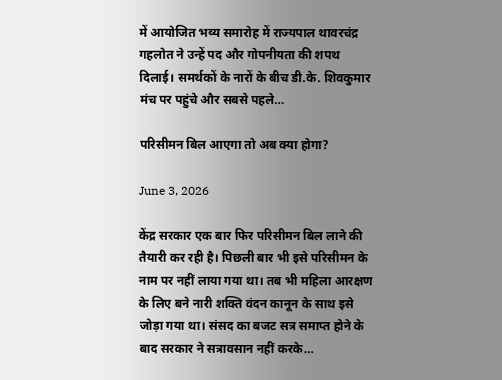में आयोजित भव्य समारोह में राज्यपाल थावरचंद्र गहलोत ने उन्हें पद और गोपनीयता की शपथ दिलाई। समर्थकों के नारों के बीच डी.के. शिवकुमार मंच पर पहुंचे और सबसे पहले…

परिसीमन बिल आएगा तो अब क्या होगा?

June 3, 2026

केंद्र सरकार एक बार फिर परिसीमन बिल लाने की तैयारी कर रही है। पिछली बार भी इसे परिसीमन के नाम पर नहीं लाया गया था। तब भी महिला आरक्षण के लिए बने नारी शक्ति वंदन कानून के साथ इसे जोड़ा गया था। संसद का बजट सत्र समाप्त होने के बाद सरकार ने सत्रावसान नहीं करके…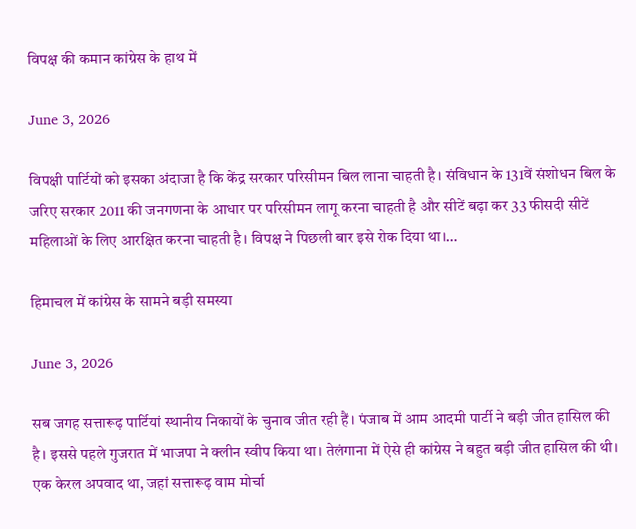विपक्ष की कमान कांग्रेस के हाथ में

June 3, 2026

विपक्षी पार्टियों को इसका अंदाजा है कि केंद्र सरकार परिसीमन बिल लाना चाहती है। संविधान के 131वें संशोधन बिल के जरिए सरकार 2011 की जनगणना के आधार पर परिसीमन लागू करना चाहती है और सीटें बढ़ा कर 33 फीसदी सीटें महिलाओं के लिए आरक्षित करना चाहती है। विपक्ष ने पिछली बार इसे रोक दिया था।…

हिमाचल में कांग्रेस के सामने बड़ी समस्या

June 3, 2026

सब जगह सत्तारूढ़ पार्टियां स्थानीय निकायों के चुनाव जीत रही हैं। पंजाब में आम आदमी पार्टी ने बड़ी जीत हासिल की है। इससे पहले गुजरात में भाजपा ने क्लीन स्वीप किया था। तेलंगाना में ऐसे ही कांग्रेस ने बहुत बड़ी जीत हासिल की थी। एक केरल अपवाद था, जहां सत्तारूढ़ वाम मोर्चा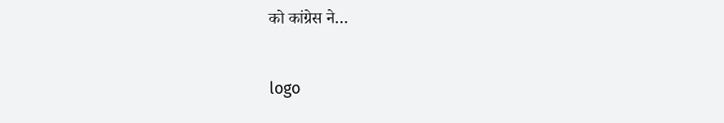को कांग्रेस ने…

logo